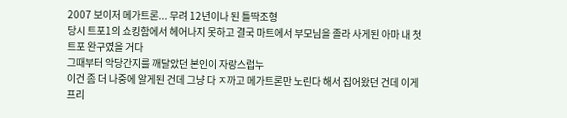2007 보이저 메가트론... 무려 12년이나 된 틀딱조형
당시 트포1의 쇼킹함에서 헤어나지 못하고 결국 마트에서 부모님을 졸라 사게된 아마 내 첫 트포 완구였을 거다
그때부터 악당간지를 깨달았던 본인이 자랑스럽누
이건 좀 더 나중에 알게된 건데 그냥 다 ㅈ까고 메가트론만 노린다 해서 집어왔던 건데 이게 프리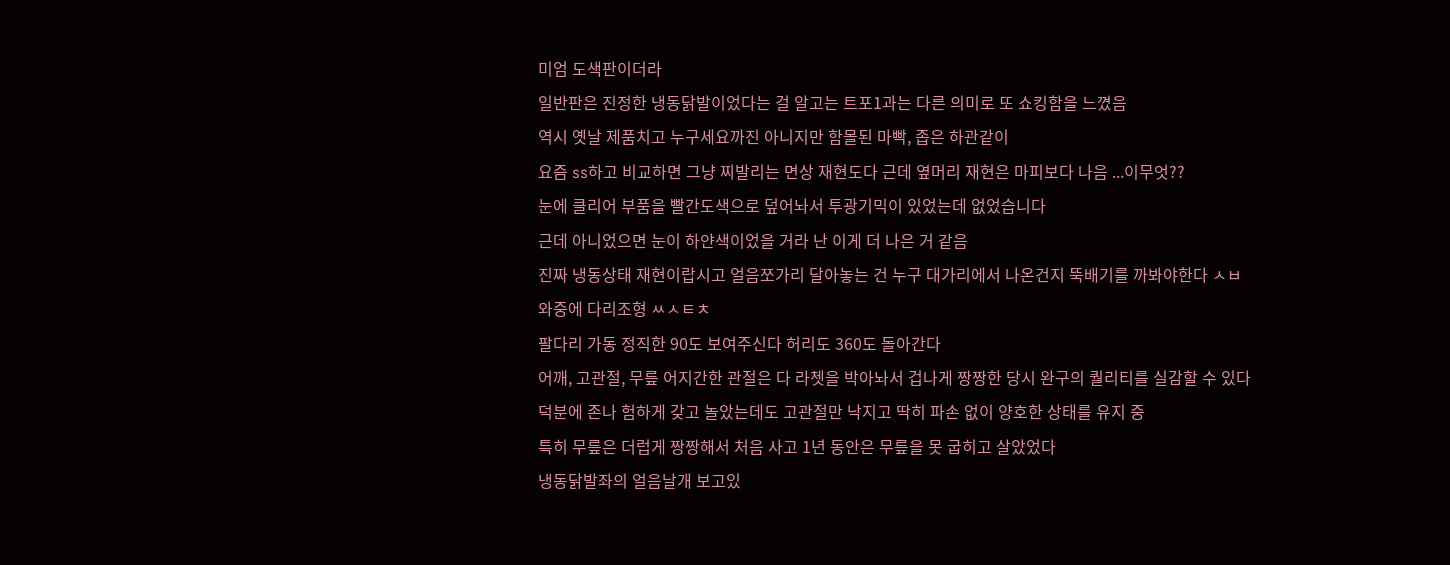미엄 도색판이더라
일반판은 진정한 냉동닭발이었다는 걸 알고는 트포1과는 다른 의미로 또 쇼킹함을 느꼈음
역시 옛날 제품치고 누구세요까진 아니지만 함몰된 마빡, 좁은 하관같이
요즘 ss하고 비교하면 그냥 찌발리는 면상 재현도다 근데 옆머리 재현은 마피보다 나음 ...이무엇??
눈에 클리어 부품을 빨간도색으로 덮어놔서 투광기믹이 있었는데 없었습니다
근데 아니었으면 눈이 하얀색이었을 거라 난 이게 더 나은 거 같음
진짜 냉동상태 재현이랍시고 얼음쪼가리 달아놓는 건 누구 대가리에서 나온건지 뚝배기를 까봐야한다 ㅅㅂ
와중에 다리조형 ㅆㅅㅌㅊ
팔다리 가동 정직한 90도 보여주신다 허리도 360도 돌아간다
어깨, 고관절, 무릎 어지간한 관절은 다 라쳇을 박아놔서 겁나게 짱짱한 당시 완구의 퀄리티를 실감할 수 있다
덕분에 존나 험하게 갖고 놀았는데도 고관절만 낙지고 딱히 파손 없이 양호한 상태를 유지 중
특히 무릎은 더럽게 짱짱해서 처음 사고 1년 동안은 무릎을 못 굽히고 살았었다
냉동닭발좌의 얼음날개 보고있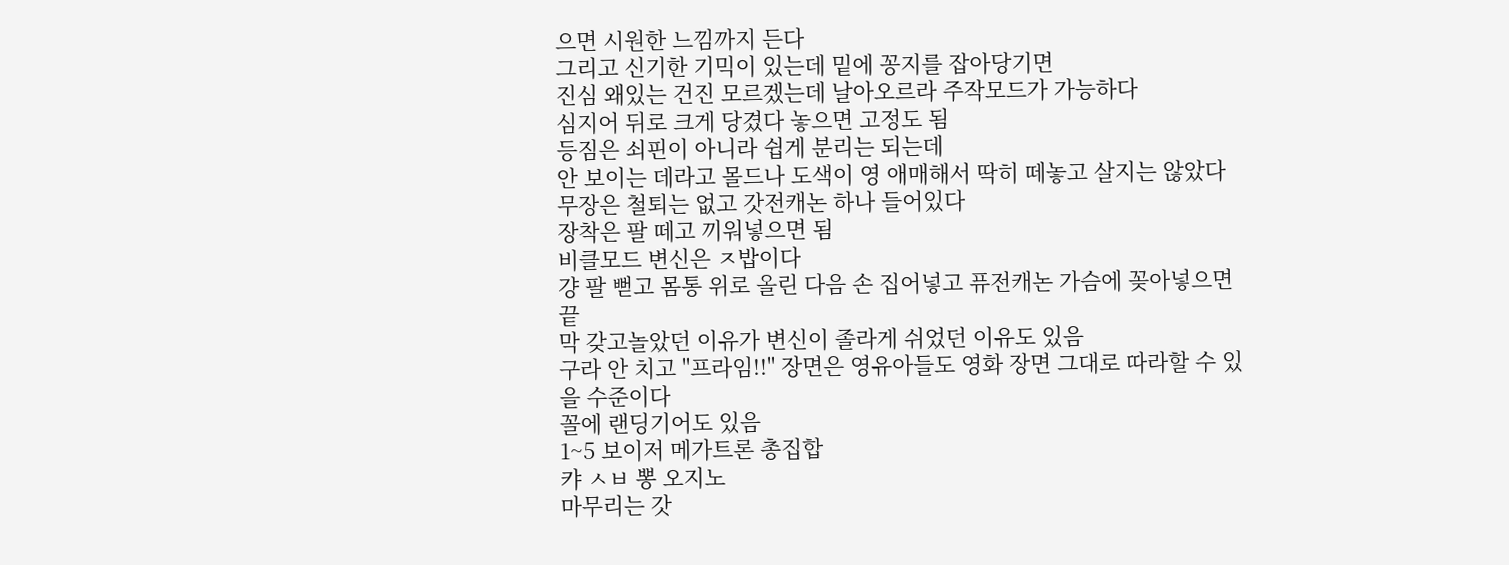으면 시원한 느낌까지 든다
그리고 신기한 기믹이 있는데 밑에 꽁지를 잡아당기면
진심 왜있는 건진 모르겠는데 날아오르라 주작모드가 가능하다
심지어 뒤로 크게 당겼다 놓으면 고정도 됨
등짐은 쇠핀이 아니라 쉽게 분리는 되는데
안 보이는 데라고 몰드나 도색이 영 애매해서 딱히 떼놓고 살지는 않았다
무장은 철퇴는 없고 갓전캐논 하나 들어있다
장착은 팔 떼고 끼워넣으면 됨
비클모드 변신은 ㅈ밥이다
걍 팔 뻗고 몸통 위로 올린 다음 손 집어넣고 퓨전캐논 가슴에 꽂아넣으면 끝
막 갖고놀았던 이유가 변신이 졸라게 쉬었던 이유도 있음
구라 안 치고 "프라임!!" 장면은 영유아들도 영화 장면 그대로 따라할 수 있을 수준이다
꼴에 랜딩기어도 있음
1~5 보이저 메가트론 총집합
캬 ㅅㅂ 뽕 오지노
마무리는 갓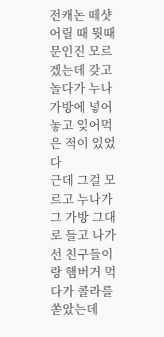전캐논 떼샷
어릴 때 뭣때문인진 모르겠는데 갖고놀다가 누나 가방에 넣어놓고 잊어먹은 적이 있었다
근데 그걸 모르고 누나가 그 가방 그대로 들고 나가선 친구들이랑 햄버거 먹다가 콜라를 쏟았는데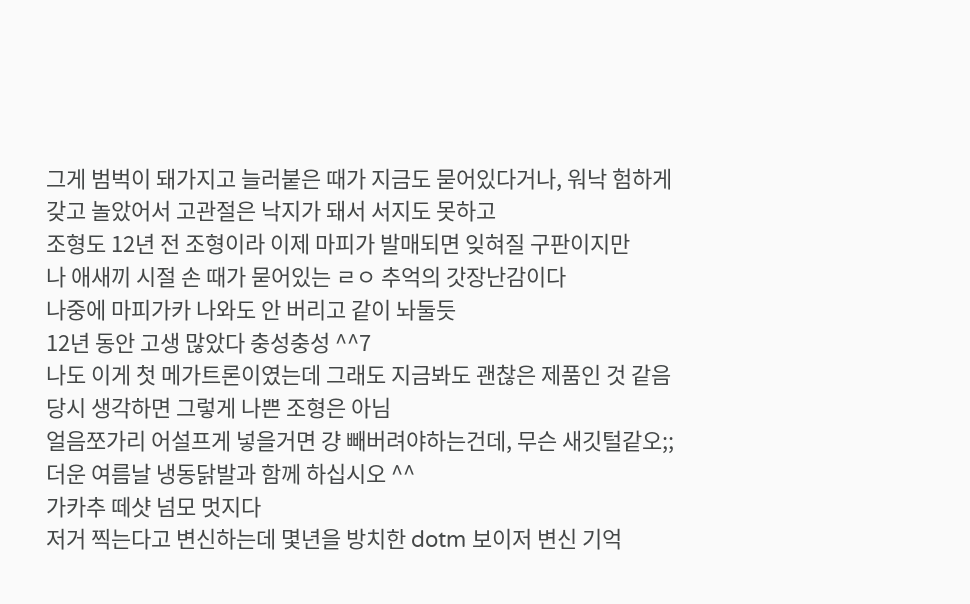그게 범벅이 돼가지고 늘러붙은 때가 지금도 묻어있다거나, 워낙 험하게 갖고 놀았어서 고관절은 낙지가 돼서 서지도 못하고
조형도 12년 전 조형이라 이제 마피가 발매되면 잊혀질 구판이지만
나 애새끼 시절 손 때가 묻어있는 ㄹㅇ 추억의 갓장난감이다
나중에 마피가카 나와도 안 버리고 같이 놔둘듯
12년 동안 고생 많았다 충성충성 ^^7
나도 이게 첫 메가트론이였는데 그래도 지금봐도 괜찮은 제품인 것 같음
당시 생각하면 그렇게 나쁜 조형은 아님
얼음쪼가리 어설프게 넣을거면 걍 빼버려야하는건데, 무슨 새깃털같오;;
더운 여름날 냉동닭발과 함께 하십시오 ^^
가카추 떼샷 넘모 멋지다
저거 찍는다고 변신하는데 몇년을 방치한 dotm 보이저 변신 기억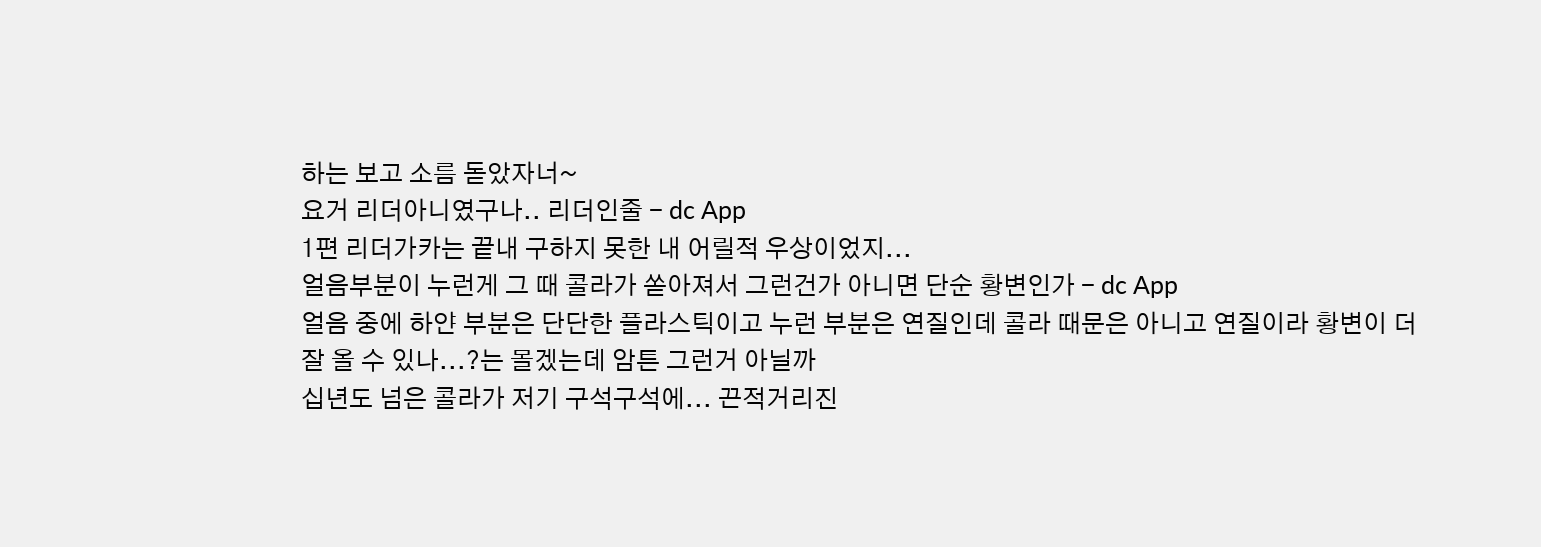하는 보고 소름 돋았자너~
요거 리더아니였구나.. 리더인줄 - dc App
1편 리더가카는 끝내 구하지 못한 내 어릴적 우상이었지...
얼음부분이 누런게 그 때 콜라가 쏟아져서 그런건가 아니면 단순 황변인가 - dc App
얼음 중에 하얀 부분은 단단한 플라스틱이고 누런 부분은 연질인데 콜라 때문은 아니고 연질이라 황변이 더 잘 올 수 있나...?는 몰겠는데 암튼 그런거 아닐까
십년도 넘은 콜라가 저기 구석구석에... 끈적거리진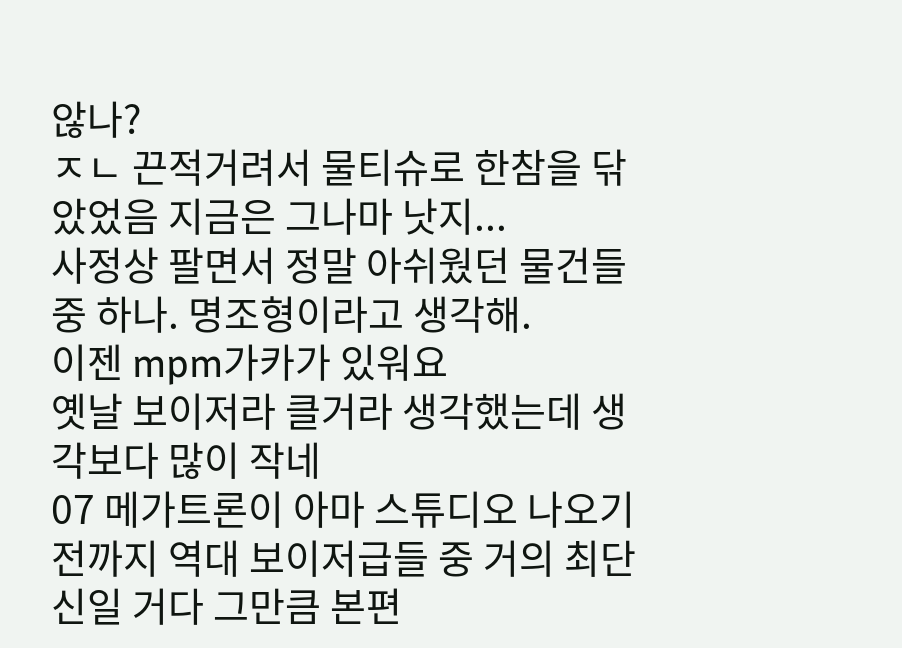않나?
ㅈㄴ 끈적거려서 물티슈로 한참을 닦았었음 지금은 그나마 낫지...
사정상 팔면서 정말 아쉬웠던 물건들 중 하나. 명조형이라고 생각해.
이젠 mpm가카가 있워요
옛날 보이저라 클거라 생각했는데 생각보다 많이 작네
07 메가트론이 아마 스튜디오 나오기 전까지 역대 보이저급들 중 거의 최단신일 거다 그만큼 본편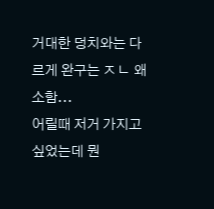거대한 덩치와는 다르게 완구는 ㅈㄴ 왜소함...
어릴때 저거 가지고 싶었는데 뭔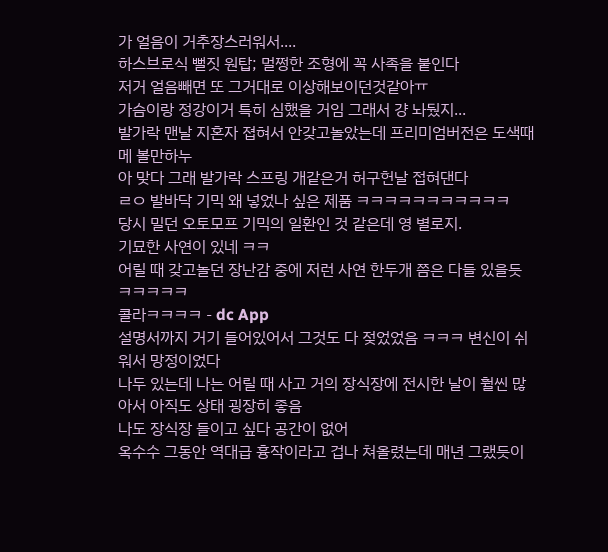가 얼음이 거추장스러워서....
하스브로식 뻘짓 원탑; 멀쩡한 조형에 꼭 사족을 붙인다
저거 얼음빼면 또 그거대로 이상해보이던것같아ㅠ
가슴이랑 정강이거 특히 심했을 거임 그래서 걍 놔뒀지...
발가락 맨날 지혼자 졉혀서 안갖고놀았는데 프리미엄버전은 도색때메 볼만하누
아 맞다 그래 발가락 스프링 개같은거 허구헌날 접혀댄다
ㄹㅇ 발바닥 기믹 왜 넣었나 싶은 제품 ㅋㅋㅋㅋㅋㅋㅋㅋㅋㅋㅋ
당시 밀던 오토모프 기믹의 일환인 것 같은데 영 별로지.
기묘한 사연이 있네 ㅋㅋ
어릴 때 갖고놀던 장난감 중에 저런 사연 한두개 쯤은 다들 있을듯 ㅋㅋㅋㅋㅋ
콜라ㅋㅋㅋㅋ - dc App
설명서까지 거기 들어있어서 그것도 다 젖었었음 ㅋㅋㅋ 변신이 쉬워서 망정이었다
나두 있는데 나는 어릴 때 사고 거의 장식장에 전시한 날이 훨씬 많아서 아직도 상태 굉장히 좋음
나도 장식장 들이고 싶다 공간이 없어
옥수수 그동안 역대급 흉작이라고 겁나 쳐올렸는데 매년 그랬듯이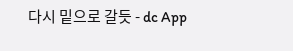다시 밑으로 갈듯 - dc App